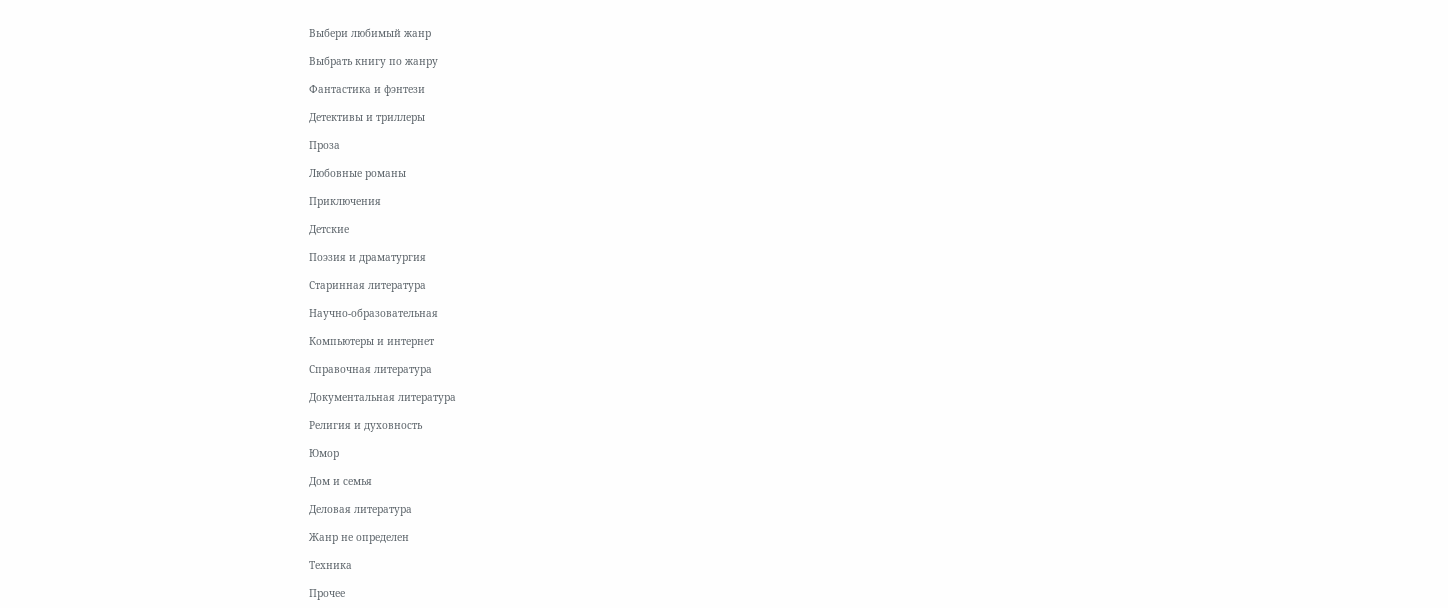Выбери любимый жанр

Выбрать книгу по жанру

Фантастика и фэнтези

Детективы и триллеры

Проза

Любовные романы

Приключения

Детские

Поэзия и драматургия

Старинная литература

Научно-образовательная

Компьютеры и интернет

Справочная литература

Документальная литература

Религия и духовность

Юмор

Дом и семья

Деловая литература

Жанр не определен

Техника

Прочее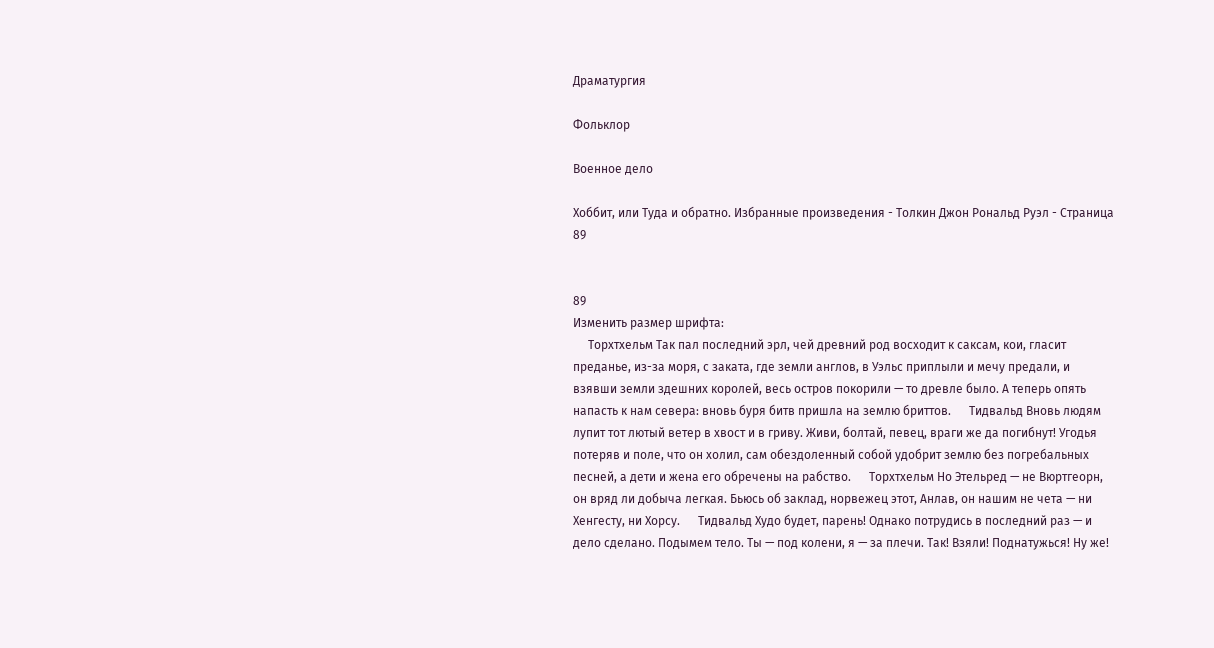Драматургия

Фольклор

Военное дело

Хоббит, или Туда и обратно. Избранные произведения - Толкин Джон Рональд Руэл - Страница 89


89
Изменить размер шрифта:
     Торхтхельм Так пал последний эрл, чей древний род восходит к саксам, кои, гласит преданье, из-за моря, с заката, где земли англов, в Уэльс приплыли и мечу предали, и взявши земли здешних королей, весь остров покорили — то древле было. А теперь опять напасть к нам севера: вновь буря битв пришла на землю бриттов.      Тидвальд Вновь людям лупит тот лютый ветер в хвост и в гриву. Живи, болтай, певец, враги же да погибнут! Угодья потеряв и поле, что он холил, сам обездоленный собой удобрит землю без погребальных песней, а дети и жена его обречены на рабство.      Торхтхельм Но Этельред — не Вюртгеорн, он вряд ли добыча легкая. Бьюсь об заклад, норвежец этот, Анлав, он нашим не чета — ни Хенгесту, ни Хорсу.      Тидвальд Худо будет, парень! Однако потрудись в последний раз — и дело сделано. Подымем тело. Ты — под колени, я — за плечи. Так! Взяли! Поднатужься! Ну же!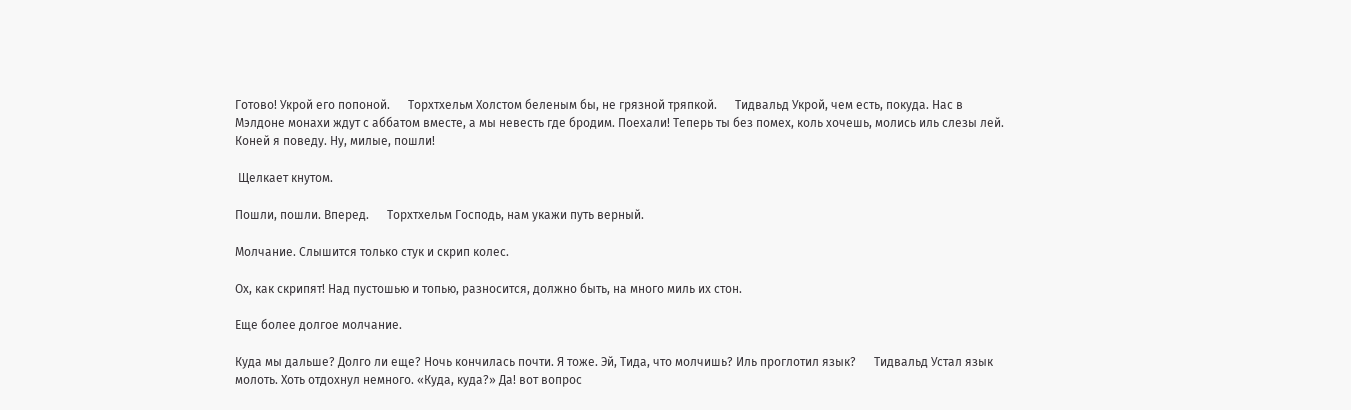Готово! Укрой его попоной.      Торхтхельм Холстом беленым бы, не грязной тряпкой.      Тидвальд Укрой, чем есть, покуда. Нас в Мэлдоне монахи ждут с аббатом вместе, а мы невесть где бродим. Поехали! Теперь ты без помех, коль хочешь, молись иль слезы лей. Коней я поведу. Ну, милые, пошли!

 Щелкает кнутом.

Пошли, пошли. Вперед.      Торхтхельм Господь, нам укажи путь верный.

Молчание. Слышится только стук и скрип колес.

Ох, как скрипят! Над пустошью и топью, разносится, должно быть, на много миль их стон.

Еще более долгое молчание.

Куда мы дальше? Долго ли еще? Ночь кончилась почти. Я тоже. Эй, Тида, что молчишь? Иль проглотил язык?      Тидвальд Устал язык молоть. Хоть отдохнул немного. «Куда, куда?» Да! вот вопрос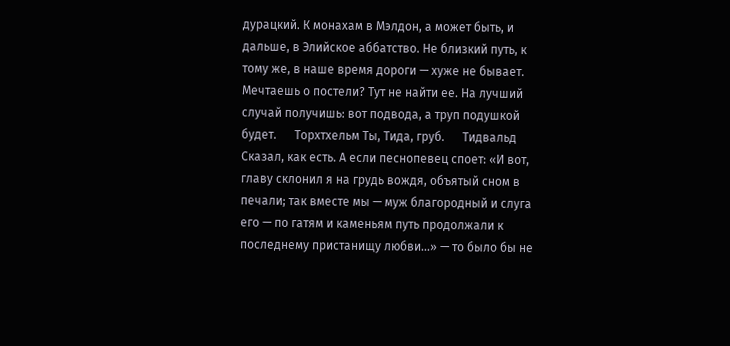дурацкий. К монахам в Мэлдон, а может быть, и дальше, в Элийское аббатство. Не близкий путь, к тому же, в наше время дороги — хуже не бывает. Мечтаешь о постели? Тут не найти ее. На лучший случай получишь: вот подвода, а труп подушкой будет.      Торхтхельм Ты, Тида, груб.      Тидвальд Сказал, как есть. А если песнопевец споет: «И вот, главу склонил я на грудь вождя, объятый сном в печали; так вместе мы — муж благородный и слуга его — по гатям и каменьям путь продолжали к последнему пристанищу любви...» — то было бы не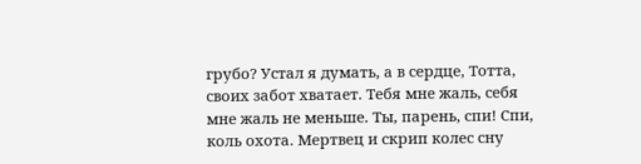грубо? Устал я думать, а в сердце, Тотта, своих забот хватает. Тебя мне жаль, себя мне жаль не меньше. Ты, парень, спи! Спи, коль охота. Мертвец и скрип колес сну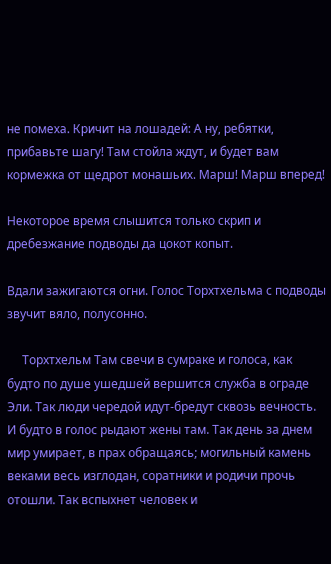не помеха. Кричит на лошадей: А ну, ребятки, прибавьте шагу! Там стойла ждут, и будет вам кормежка от щедрот монашьих. Марш! Марш вперед!

Некоторое время слышится только скрип и дребезжание подводы да цокот копыт.

Вдали зажигаются огни. Голос Торхтхельма с подводы звучит вяло, полусонно.

     Торхтхельм Там свечи в сумраке и голоса, как будто по душе ушедшей вершится служба в ограде Эли. Так люди чередой идут-бредут сквозь вечность. И будто в голос рыдают жены там. Так день за днем мир умирает, в прах обращаясь; могильный камень веками весь изглодан, соратники и родичи прочь отошли. Так вспыхнет человек и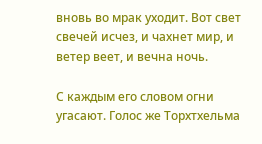вновь во мрак уходит. Вот свет свечей исчез, и чахнет мир, и ветер веет, и вечна ночь.

С каждым его словом огни угасают. Голос же Торхтхельма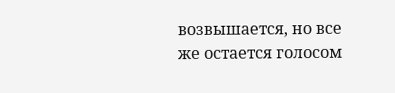возвышается, но все же остается голосом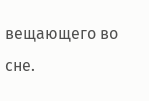вещающего во сне.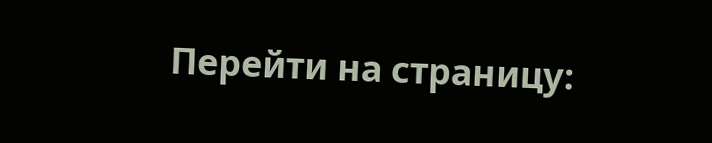Перейти на страницу: